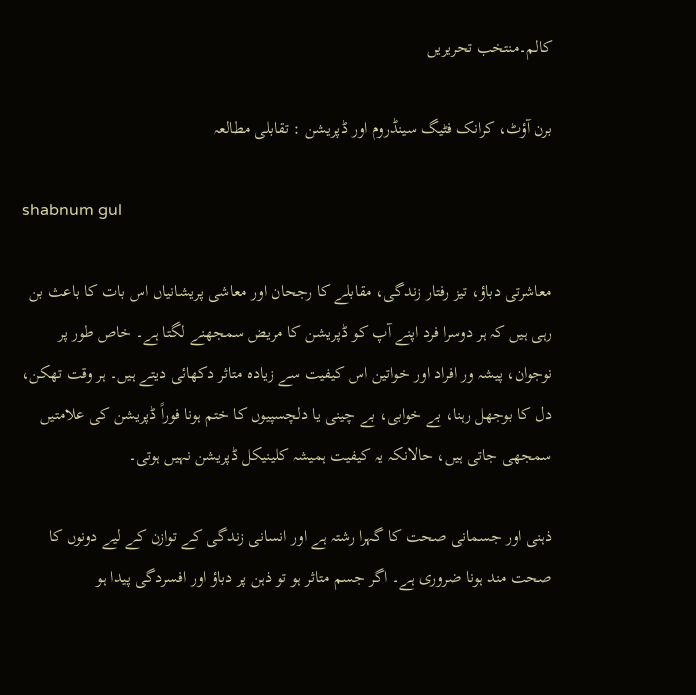کالم۔منتخب تحریریں

برن آؤٹ، کرانک فٹیگ سینڈروم اور ڈپریشن : تقابلی مطالعہ

shabnum gul

معاشرتی دباؤ، تیز رفتار زندگی، مقابلے کا رجحان اور معاشی پریشانیاں اس بات کا باعث بن رہی ہیں کہ ہر دوسرا فرد اپنے آپ کو ڈپریشن کا مریض سمجھنے لگتا ہے۔ خاص طور پر نوجوان، پیشہ ور افراد اور خواتین اس کیفیت سے زیادہ متاثر دکھائی دیتے ہیں۔ ہر وقت تھکن، دل کا بوجھل رہنا، بے خوابی، بے چینی یا دلچسپیوں کا ختم ہونا فوراً ڈپریشن کی علامتیں سمجھی جاتی ہیں، حالانکہ یہ کیفیت ہمیشہ کلینیکل ڈپریشن نہیں ہوتی۔

ذہنی اور جسمانی صحت کا گہرا رشتہ ہے اور انسانی زندگی کے توازن کے لیے دونوں کا صحت مند ہونا ضروری ہے۔ اگر جسم متاثر ہو تو ذہن پر دباؤ اور افسردگی پیدا ہو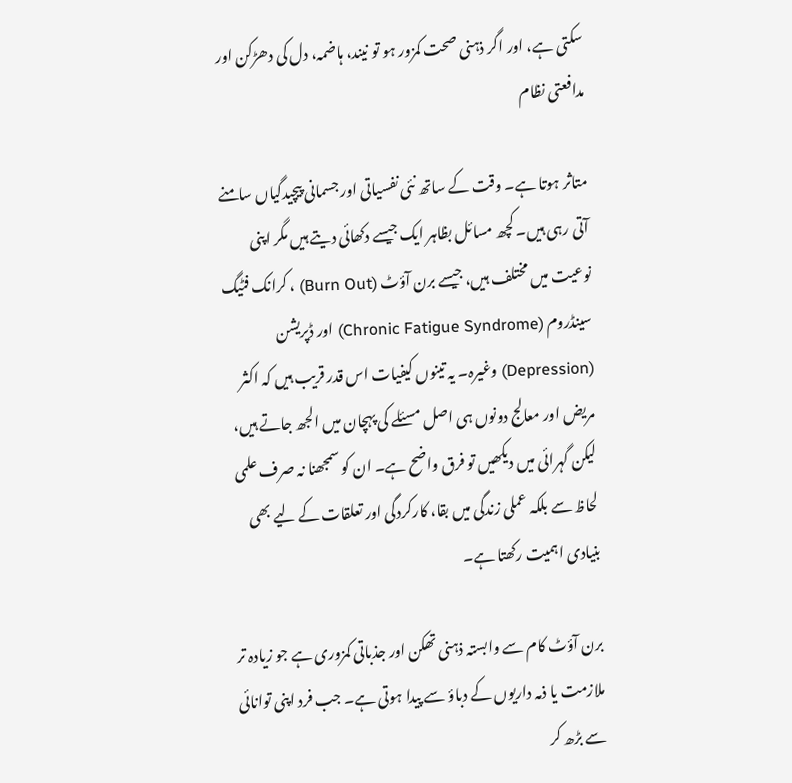سکتی ہے، اور اگر ذہنی صحت کمزور ہو تو نیند، ہاضمہ، دل کی دھڑکن اور مدافعتی نظام

متاثر ہوتا ہے۔ وقت کے ساتھ نئی نفسیاتی اور جسمانی پیچیدگیاں سامنے آتی رہی ہیں۔ کچھ مسائل بظاہر ایک جیسے دکھائی دیتے ہیں مگر اپنی نوعیت میں مختلف ہیں، جیسے برن آؤٹ (Burn Out) ، کرانک فٹیگ سینڈروم (Chronic Fatigue Syndrome) اور ڈپریشن (Depression) وغیرہ۔ یہ تینوں کیفیات اس قدر قریب ہیں کہ اکثر مریض اور معالج دونوں ہی اصل مسئلے کی پہچان میں الجھ جاتے ہیں، لیکن گہرائی میں دیکھیں تو فرق واضح ہے۔ ان کو سمجھنا نہ صرف علمی لحاظ سے بلکہ عملی زندگی میں بقا، کارکردگی اور تعلقات کے لیے بھی بنیادی اہمیت رکھتا ہے۔

برن آؤٹ کام سے وابستہ ذہنی تھکن اور جذباتی کمزوری ہے جو زیادہ تر ملازمت یا ذمہ داریوں کے دباؤ سے پیدا ہوتی ہے۔ جب فرد اپنی توانائی سے بڑھ کر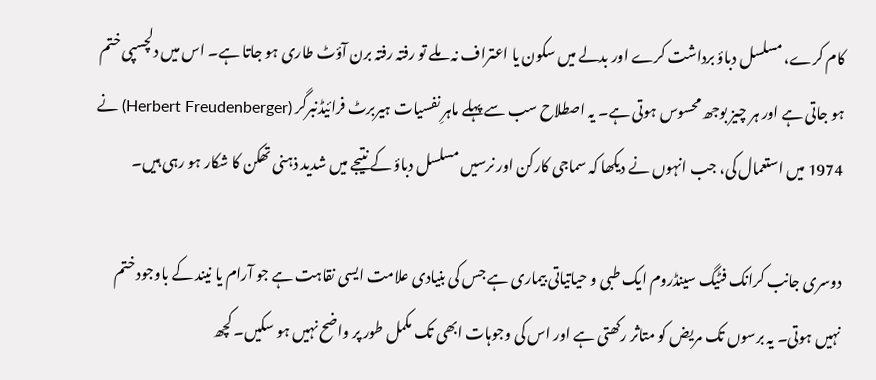کام کرے، مسلسل دباؤ برداشت کرے اور بدلے میں سکون یا اعتراف نہ ملے تو رفتہ رفتہ برن آؤٹ طاری ہو جاتا ہے۔ اس میں دلچسپی ختم ہو جاتی ہے اور ہر چیز بوجھ محسوس ہوتی ہے۔ یہ اصطلاح سب سے پہلے ماہرِ نفسیات ہیربرٹ فرائیڈنبرگر (Herbert Freudenberger) نے 1974 میں استعمال کی، جب انہوں نے دیکھا کہ سماجی کارکن اور نرسیں مسلسل دباؤ کے نتیجے میں شدید ذہنی تھکن کا شکار ہو رہی ہیں۔

دوسری جانب کرانک فٹیگ سینڈروم ایک طبی و حیاتیاتی بیماری ہے جس کی بنیادی علامت ایسی نقاہت ہے جو آرام یا نیند کے باوجود ختم نہیں ہوتی۔ یہ برسوں تک مریض کو متاثر رکھتی ہے اور اس کی وجوہات ابھی تک مکمل طور پر واضح نہیں ہو سکیں۔ کچھ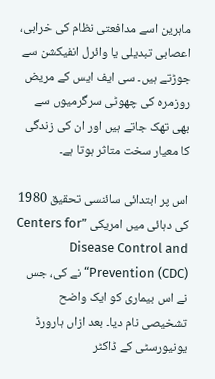ماہرین اسے مدافعتی نظام کی خرابی، اعصابی تبدیلی یا وائرل انفیکشن سے جوڑتے ہیں۔ سی ایف ایس کے مریض روزمرہ کی چھوٹی سرگرمیوں سے بھی تھک جاتے ہیں اور ان کی زندگی کا معیار سخت متاثر ہوتا ہے۔

اس پر ابتدائی سائنسی تحقیق 1980 کی دہائی میں امریکی ”Centers for Disease Control and Prevention (CDC)“ نے کی، جس نے اس بیماری کو ایک واضح تشخیصی نام دیا۔ بعد ازاں ہارورڈ یونیورسٹی کے ڈاکٹر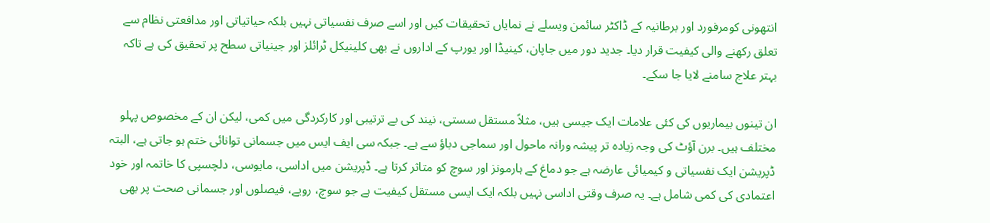انتھونی کومرفورد اور برطانیہ کے ڈاکٹر سائمن ویسلے نے نمایاں تحقیقات کیں اور اسے صرف نفسیاتی نہیں بلکہ حیاتیاتی اور مدافعتی نظام سے تعلق رکھنے والی کیفیت قرار دیا۔ جدید دور میں جاپان، کینیڈا اور یورپ کے اداروں نے بھی کلینیکل ٹرائلز اور جینیاتی سطح پر تحقیق کی ہے تاکہ بہتر علاج سامنے لایا جا سکے۔

ان تینوں بیماریوں کی کئی علامات ایک جیسی ہیں، مثلاً مستقل سستی، نیند کی بے ترتیبی اور کارکردگی میں کمی، لیکن ان کے مخصوص پہلو مختلف ہیں۔ برن آؤٹ کی وجہ زیادہ تر پیشہ ورانہ ماحول اور سماجی دباؤ سے ہے۔ جبکہ سی ایف ایس میں جسمانی توانائی ختم ہو جاتی ہے، البتہ ڈپریشن ایک نفسیاتی و کیمیائی عارضہ ہے جو دماغ کے ہارمونز اور سوچ کو متاثر کرتا ہے۔ ڈپریشن میں اداسی، مایوسی، دلچسپی کا خاتمہ اور خود اعتمادی کی کمی شامل ہے۔ یہ صرف وقتی اداسی نہیں بلکہ ایک ایسی مستقل کیفیت ہے جو سوچ، رویے، فیصلوں اور جسمانی صحت پر بھی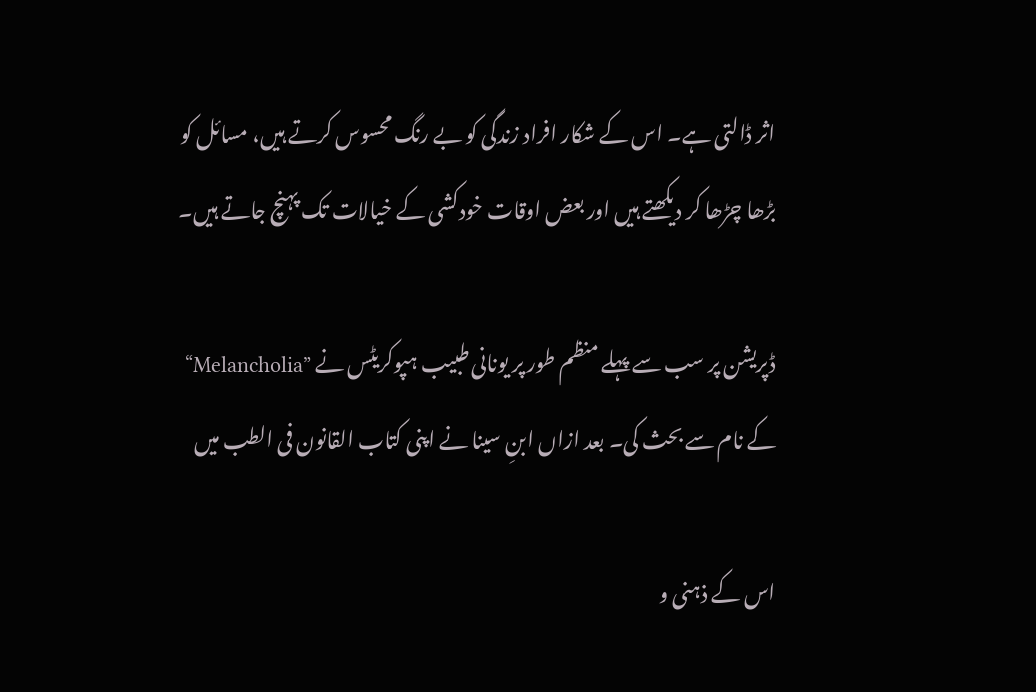اثر ڈالتی ہے۔ اس کے شکار افراد زندگی کو بے رنگ محسوس کرتے ہیں، مسائل کو بڑھا چڑھا کر دیکھتے ہیں اور بعض اوقات خودکشی کے خیالات تک پہنچ جاتے ہیں۔

ڈپریشن پر سب سے پہلے منظم طور پر یونانی طبیب ہپوکریٹس نے ”Melancholia“ کے نام سے بحث کی۔ بعد ازاں ابنِ سینا نے اپنی کتاب القانون فی الطب میں

اس کے ذہنی و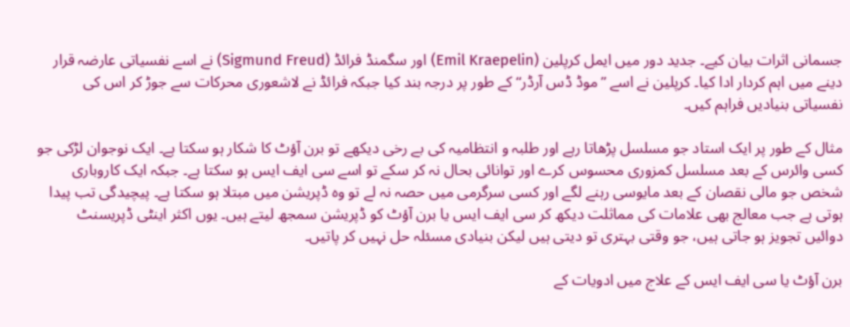جسمانی اثرات بیان کیے۔ جدید دور میں ایمل کرپلین (Emil Kraepelin) اور سگمنڈ فرائڈ (Sigmund Freud) نے اسے نفسیاتی عارضہ قرار دینے میں اہم کردار ادا کیا۔ کرپلین نے اسے ”موڈ ڈس آرڈر“ کے طور پر درجہ بند کیا جبکہ فرائڈ نے لاشعوری محرکات سے جوڑ کر اس کی نفسیاتی بنیادیں فراہم کیں۔

مثال کے طور پر ایک استاد جو مسلسل پڑھاتا رہے اور طلبہ و انتظامیہ کی بے رخی دیکھے تو برن آؤٹ کا شکار ہو سکتا ہے۔ ایک نوجوان لڑکی جو کسی وائرس کے بعد مسلسل کمزوری محسوس کرے اور توانائی بحال نہ کر سکے تو اسے سی ایف ایس ہو سکتا ہے۔ جبکہ ایک کاروباری شخص جو مالی نقصان کے بعد مایوسی رہنے لگے اور کسی سرگرمی میں حصہ نہ لے تو وہ ڈپریشن میں مبتلا ہو سکتا ہے۔ پیچیدگی تب پیدا ہوتی ہے جب معالج بھی علامات کی مماثلت دیکھ کر سی ایف ایس یا برن آؤٹ کو ڈپریشن سمجھ لیتے ہیں۔ یوں اکثر اینٹی ڈپریسنٹ دوائیں تجویز ہو جاتی ہیں، جو وقتی بہتری تو دیتی ہیں لیکن بنیادی مسئلہ حل نہیں کر پاتیں۔

برن آؤٹ یا سی ایف ایس کے علاج میں ادویات کے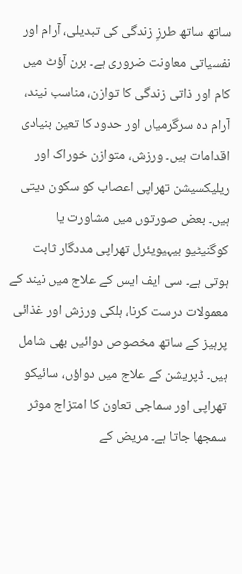ساتھ ساتھ طرزِ زندگی کی تبدیلی، آرام اور نفسیاتی معاونت ضروری ہے۔ برن آؤٹ میں کام اور ذاتی زندگی کا توازن، مناسب نیند، آرام دہ سرگرمیاں اور حدود کا تعین بنیادی اقدامات ہیں۔ ورزش، متوازن خوراک اور ریلیکسیشن تھراپی اعصاب کو سکون دیتی ہیں۔ بعض صورتوں میں مشاورت یا کوگنیٹیو بیہیویئرل تھراپی مددگار ثابت ہوتی ہے۔ سی ایف ایس کے علاج میں نیند کے معمولات درست کرنا، ہلکی ورزش اور غذائی پرہیز کے ساتھ مخصوص دوائیں بھی شامل ہیں۔ ڈپریشن کے علاج میں دواؤں، سائیکو تھراپی اور سماجی تعاون کا امتزاج موثر سمجھا جاتا ہے۔ مریض کے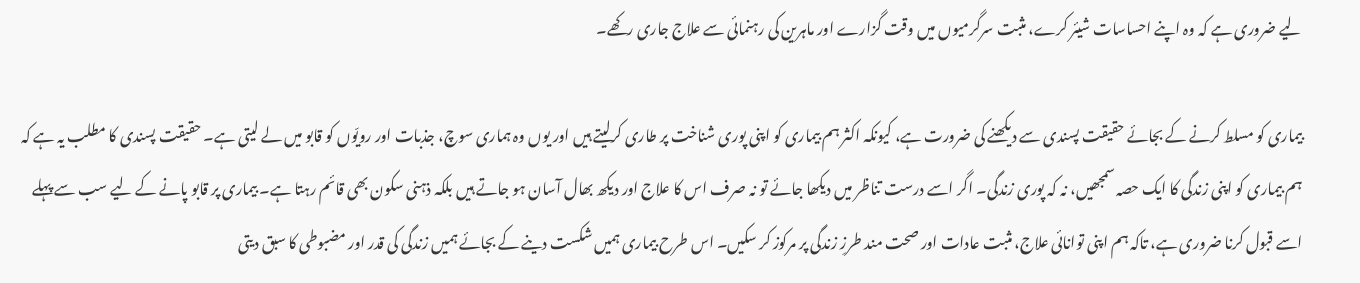لیے ضروری ہے کہ وہ اپنے احساسات شیئر کرے، مثبت سرگرمیوں میں وقت گزارے اور ماہرین کی رہنمائی سے علاج جاری رکھے۔

بیماری کو مسلط کرنے کے بجائے حقیقت پسندی سے دیکھنے کی ضرورت ہے، کیونکہ اکثر ہم بیماری کو اپنی پوری شناخت پر طاری کرلیتے ہیں اور یوں وہ ہماری سوچ، جذبات اور رویّوں کو قابو میں لے لیتی ہے۔ حقیقت پسندی کا مطلب یہ ہے کہ ہم بیماری کو اپنی زندگی کا ایک حصہ سمجھیں، نہ کہ پوری زندگی۔ اگر اسے درست تناظر میں دیکھا جائے تو نہ صرف اس کا علاج اور دیکھ بھال آسان ہو جاتے ہیں بلکہ ذہنی سکون بھی قائم رہتا ہے۔ بیماری پر قابو پانے کے لیے سب سے پہلے اسے قبول کرنا ضروری ہے، تاکہ ہم اپنی توانائی علاج، مثبت عادات اور صحت مند طرزِ زندگی پر مرکوز کر سکیں۔ اس طرح بیماری ہمیں شکست دینے کے بجائے ہمیں زندگی کی قدر اور مضبوطی کا سبق دیتی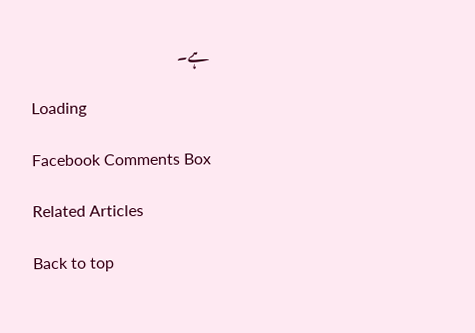ہے۔

Loading

Facebook Comments Box

Related Articles

Back to top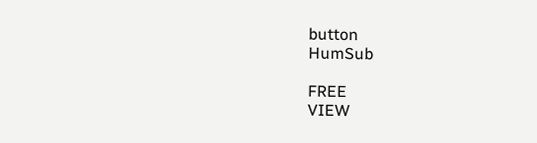button
HumSub

FREE
VIEW